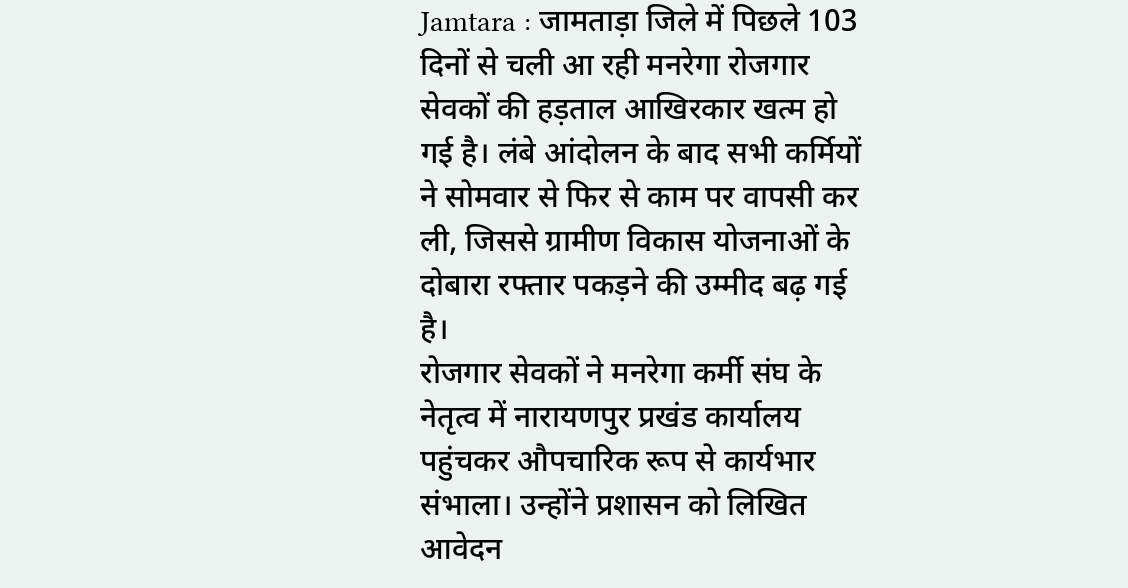Jamtara : जामताड़ा जिले में पिछले 103 दिनों से चली आ रही मनरेगा रोजगार सेवकों की हड़ताल आखिरकार खत्म हो गई है। लंबे आंदोलन के बाद सभी कर्मियों ने सोमवार से फिर से काम पर वापसी कर ली, जिससे ग्रामीण विकास योजनाओं के दोबारा रफ्तार पकड़ने की उम्मीद बढ़ गई है।
रोजगार सेवकों ने मनरेगा कर्मी संघ के नेतृत्व में नारायणपुर प्रखंड कार्यालय पहुंचकर औपचारिक रूप से कार्यभार संभाला। उन्होंने प्रशासन को लिखित आवेदन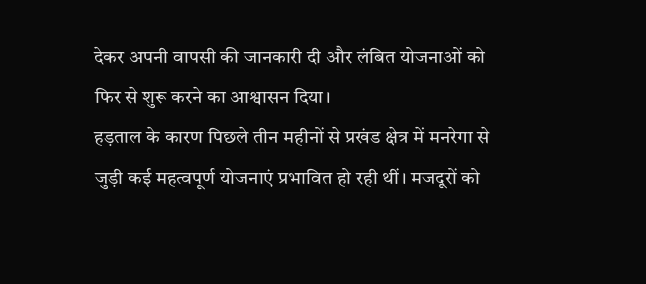देकर अपनी वापसी की जानकारी दी और लंबित योजनाओं को फिर से शुरू करने का आश्वासन दिया।
हड़ताल के कारण पिछले तीन महीनों से प्रखंड क्षेत्र में मनरेगा से जुड़ी कई महत्वपूर्ण योजनाएं प्रभावित हो रही थीं। मजदूरों को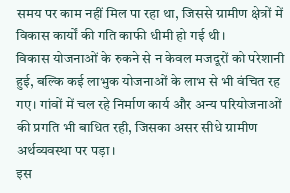समय पर काम नहीं मिल पा रहा था, जिससे ग्रामीण क्षेत्रों में विकास कार्यों की गति काफी धीमी हो गई थी।
विकास योजनाओं के रुकने से न केवल मजदूरों को परेशानी हुई, बल्कि कई लाभुक योजनाओं के लाभ से भी वंचित रह गए। गांवों में चल रहे निर्माण कार्य और अन्य परियोजनाओं की प्रगति भी बाधित रही, जिसका असर सीधे ग्रामीण अर्थव्यवस्था पर पड़ा।
इस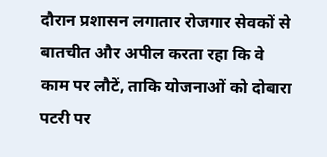दौरान प्रशासन लगातार रोजगार सेवकों से बातचीत और अपील करता रहा कि वे काम पर लौटें, ताकि योजनाओं को दोबारा पटरी पर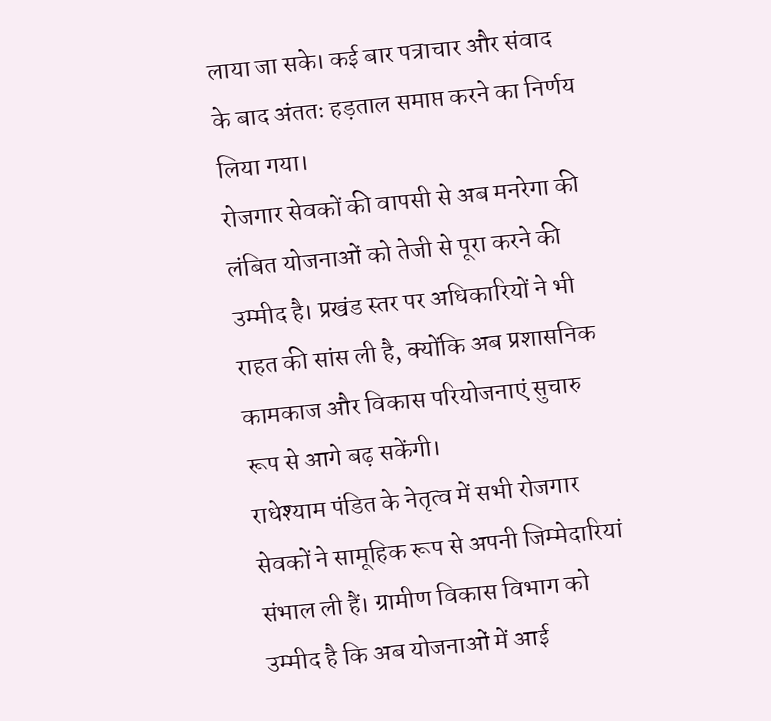लाया जा सके। कई बार पत्राचार और संवाद के बाद अंततः हड़ताल समाप्त करने का निर्णय लिया गया।
रोजगार सेवकों की वापसी से अब मनरेगा की लंबित योजनाओं को तेजी से पूरा करने की उम्मीद है। प्रखंड स्तर पर अधिकारियों ने भी राहत की सांस ली है, क्योंकि अब प्रशासनिक कामकाज और विकास परियोजनाएं सुचारु रूप से आगे बढ़ सकेंगी।
राधेश्याम पंडित के नेतृत्व में सभी रोजगार सेवकों ने सामूहिक रूप से अपनी जिम्मेदारियां संभाल ली हैं। ग्रामीण विकास विभाग को उम्मीद है कि अब योजनाओं में आई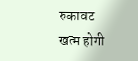रुकावट खत्म होगी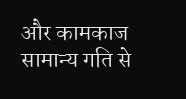और कामकाज सामान्य गति से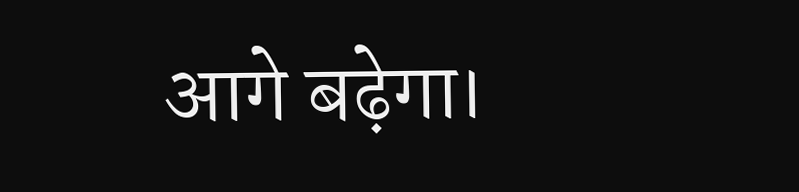आगे बढ़ेगा।